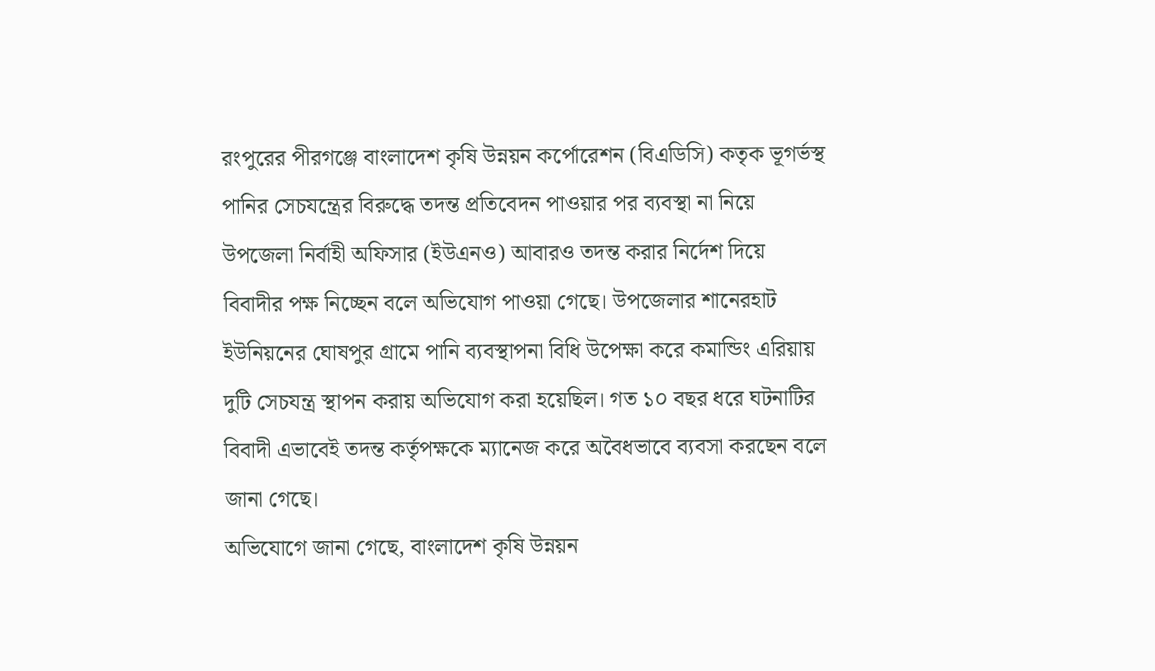রংপুরের পীরগঞ্জে বাংলাদেশ কৃষি উন্নয়ন কর্পোরেশন (বিএডিসি) কতৃক ভূগর্ভস্থ পানির সেচযন্ত্রের বিরুদ্ধে তদন্ত প্রতিবেদন পাওয়ার পর ব্যবস্থা না নিয়ে উপজেলা নির্বাহী অফিসার (ইউএনও) আবারও তদন্ত করার নির্দেশ দিয়ে বিবাদীর পক্ষ নিচ্ছেন বলে অভিযোগ পাওয়া গেছে। উপজেলার শানেরহাট ইউনিয়নের ঘোষপুর গ্রামে পানি ব্যবস্থাপনা বিধি উপেক্ষা করে কমান্ডিং এরিয়ায় দুটি সেচযন্ত্র স্থাপন করায় অভিযোগ করা হয়েছিল। গত ১০ বছর ধরে ঘটনাটির বিবাদী এভাবেই তদন্ত কর্তৃপক্ষকে ম্যানেজ করে অবৈধভাবে ব্যবসা করছেন বলে জানা গেছে।
অভিযোগে জানা গেছে, বাংলাদেশ কৃষি উন্নয়ন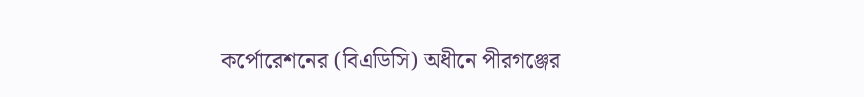কর্পোরেশনের (বিএডিসি) অধীনে পীরগঞ্জের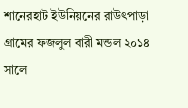শানেরহাট ইউনিয়নের রাউৎপাড়া গ্রামের ফজলুল বারী মন্ডল ২০১৪ সালে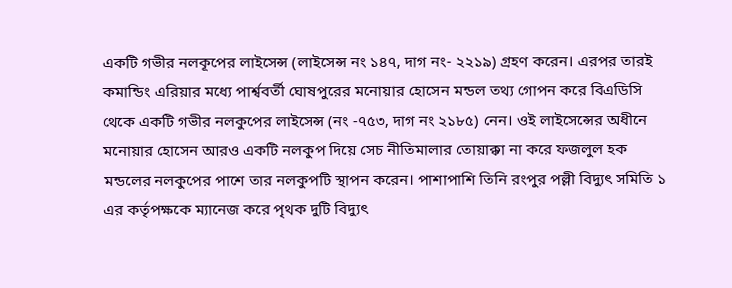একটি গভীর নলকূপের লাইসেন্স (লাইসেন্স নং ১৪৭, দাগ নং- ২২১৯) গ্রহণ করেন। এরপর তারই কমান্ডিং এরিয়ার মধ্যে পার্শ্ববর্তী ঘোষপুরের মনোয়ার হোসেন মন্ডল তথ্য গোপন করে বিএডিসি থেকে একটি গভীর নলকুপের লাইসেন্স (নং -৭৫৩, দাগ নং ২১৮৫) নেন। ওই লাইসেন্সের অধীনে মনোয়ার হোসেন আরও একটি নলকুপ দিয়ে সেচ নীতিমালার তোয়াক্কা না করে ফজলুল হক মন্ডলের নলকুপের পাশে তার নলকুপটি স্থাপন করেন। পাশাপাশি তিনি রংপুর পল্লী বিদ্যুৎ সমিতি ১ এর কর্তৃপক্ষকে ম্যানেজ করে পৃথক দুটি বিদ্যুৎ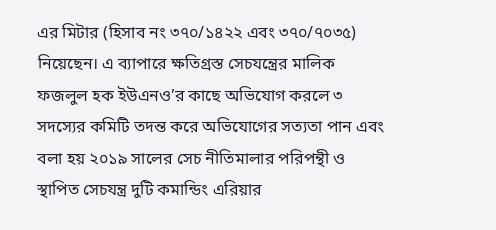এর মিটার (হিসাব নং ৩৭০/১৪২২ এবং ৩৭০/৭০৩৫) নিয়েছেন। এ ব্যাপারে ক্ষতিগ্রস্ত সেচযন্ত্রের মালিক ফজলুল হক ইউএনও’র কাছে অভিযোগ করলে ৩ সদস্যের কমিটি তদন্ত করে অভিযোগের সত্যতা পান এবং বলা হয় ২০১৯ সালের সেচ নীতিমালার পরিপন্থী ও স্থাপিত সেচযন্ত্র দুটি কমান্ডিং এরিয়ার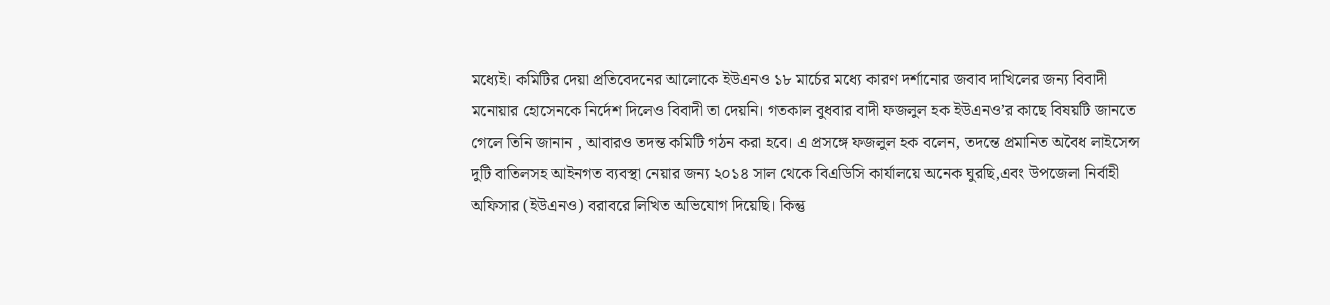মধ্যেই। কমিটির দেয়া প্রতিবেদনের আলোকে ইউএনও ১৮ মার্চের মধ্যে কারণ দর্শানোর জবাব দাখিলের জন্য বিবাদী মনোয়ার হোসেনকে নির্দেশ দিলেও বিবাদী তা দেয়নি। গতকাল বুধবার বাদী ফজলুল হক ইউএনও’র কাছে বিষয়টি জানতে গেলে তিনি জানান , আবারও তদন্ত কমিটি গঠন করা হবে। এ প্রসঙ্গে ফজলুল হক বলেন, তদন্তে প্রমানিত অবৈধ লাইসেন্স দুটি বাতিলসহ আইনগত ব্যবস্থা নেয়ার জন্য ২০১৪ সাল থেকে বিএডিসি কার্যালয়ে অনেক ঘুরছি,এবং উপজেলা নির্বাহী অফিসার (ইউএনও) বরাবরে লিখিত অভিযোগ দিয়েছি। কিন্তু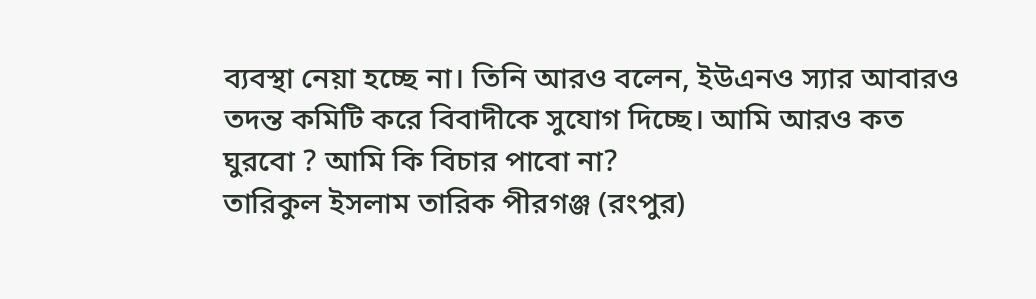ব্যবস্থা নেয়া হচ্ছে না। তিনি আরও বলেন, ইউএনও স্যার আবারও তদন্ত কমিটি করে বিবাদীকে সুযোগ দিচ্ছে। আমি আরও কত ঘুরবো ? আমি কি বিচার পাবো না?
তারিকুল ইসলাম তারিক পীরগঞ্জ (রংপুর)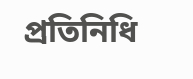প্রতিনিধি